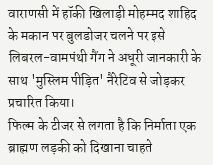वाराणसी में हॉकी खिलाड़ी मोहम्मद शाहिद के मकान पर बुलडोजर चलने पर इसे लिबरल-वामपंथी गैंग ने अधूरी जानकारी के साथ 'मुस्लिम पीड़ित' नैरेटिव से जोड़कर प्रचारित किया।
फिल्म के टीजर से लगता है कि निर्माता एक ब्राह्मण लड़की को दिखाना चाहते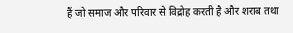हैं जो समाज और परिवार से विद्रोह करती है और शराब तथा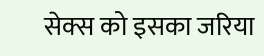सेक्स को इसका जरिया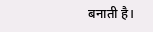बनाती है।